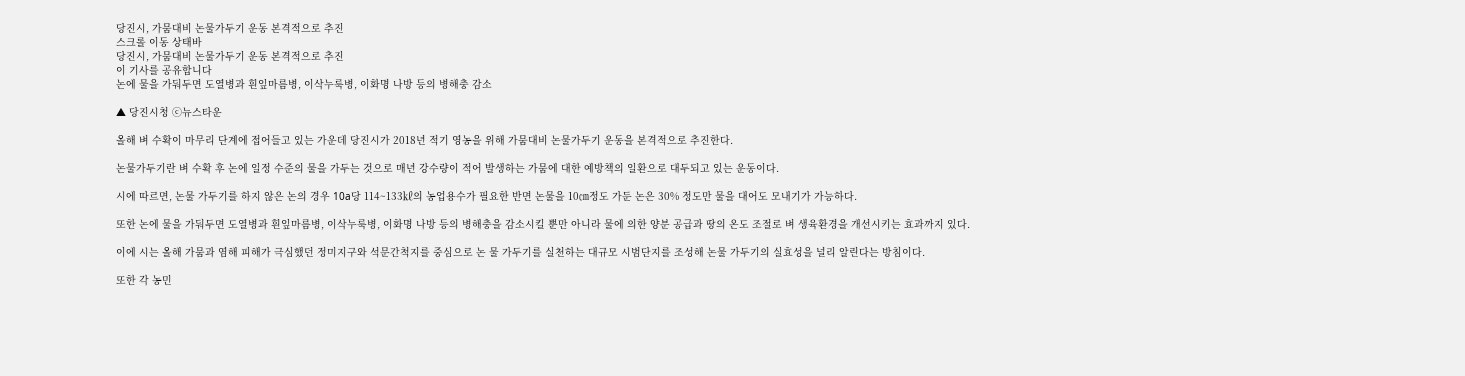당진시, 가뭄대비 논물가두기 운동 본격적으로 추진
스크롤 이동 상태바
당진시, 가뭄대비 논물가두기 운동 본격적으로 추진
이 기사를 공유합니다
논에 물을 가둬두면 도열병과 흰잎마름병, 이삭누룩병, 이화명 나방 등의 병해충 감소

▲ 당진시청 ⓒ뉴스타운

올해 벼 수확이 마무리 단계에 접어들고 있는 가운데 당진시가 2018년 적기 영농을 위해 가뭄대비 논물가두기 운동을 본격적으로 추진한다.

논물가두기란 벼 수확 후 논에 일정 수준의 물을 가두는 것으로 매년 강수량이 적어 발생하는 가뭄에 대한 예방책의 일환으로 대두되고 있는 운동이다.

시에 따르면, 논물 가두기를 하지 않은 논의 경우 10a당 114~133㎘의 농업용수가 필요한 반면 논물을 10㎝정도 가둔 논은 30% 정도만 물을 대어도 모내기가 가능하다.

또한 논에 물을 가둬두면 도열병과 흰잎마름병, 이삭누룩병, 이화명 나방 등의 병해충을 감소시킬 뿐만 아니라 물에 의한 양분 공급과 땅의 온도 조절로 벼 생육환경을 개선시키는 효과까지 있다.

이에 시는 올해 가뭄과 염해 피해가 극심했던 정미지구와 석문간척지를 중심으로 논 물 가두기를 실천하는 대규모 시범단지를 조성해 논물 가두기의 실효성을 널리 알린다는 방침이다.

또한 각 농민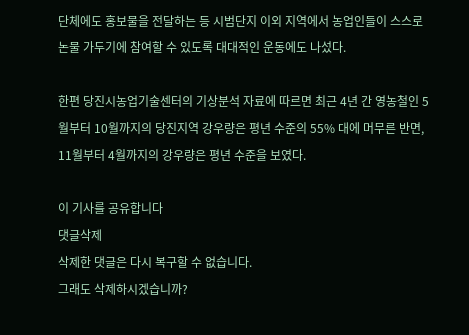단체에도 홍보물을 전달하는 등 시범단지 이외 지역에서 농업인들이 스스로 논물 가두기에 참여할 수 있도록 대대적인 운동에도 나섰다.

한편 당진시농업기술센터의 기상분석 자료에 따르면 최근 4년 간 영농철인 5월부터 10월까지의 당진지역 강우량은 평년 수준의 55% 대에 머무른 반면, 11월부터 4월까지의 강우량은 평년 수준을 보였다.

이 기사를 공유합니다
댓글삭제
삭제한 댓글은 다시 복구할 수 없습니다.
그래도 삭제하시겠습니까?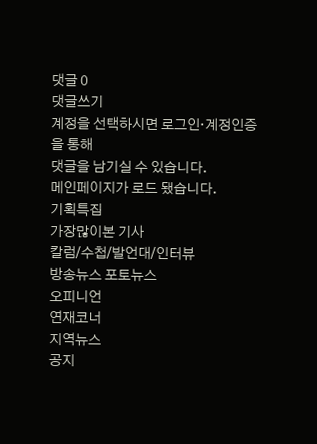댓글 0
댓글쓰기
계정을 선택하시면 로그인·계정인증을 통해
댓글을 남기실 수 있습니다.
메인페이지가 로드 됐습니다.
기획특집
가장많이본 기사
칼럼/수첩/발언대/인터뷰
방송뉴스 포토뉴스
오피니언
연재코너
지역뉴스
공지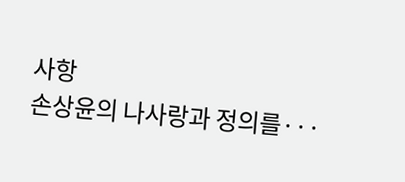사항
손상윤의 나사랑과 정의를···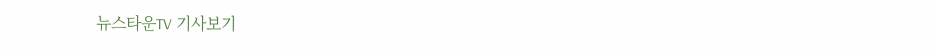뉴스타운TV 기사보기